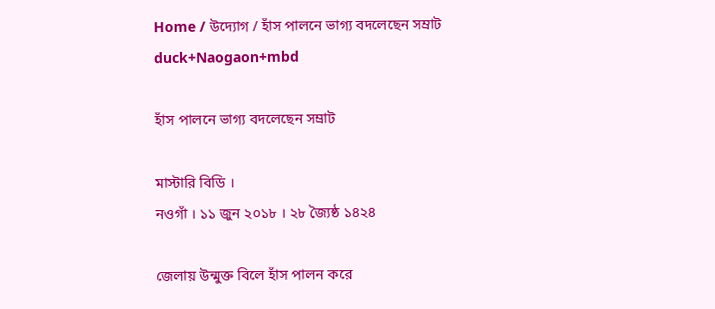Home / উদ্যোগ / হাঁস পালনে ভাগ্য বদলেছেন সম্রাট
duck+Naogaon+mbd

হাঁস পালনে ভাগ্য বদলেছেন সম্রাট

মাস্টারি বিডি ।
নওগাঁ । ১১ জুন ২০১৮ । ২৮ জ্যৈষ্ঠ ১৪২৪

জেলায় উন্মুক্ত বিলে হাঁস পালন করে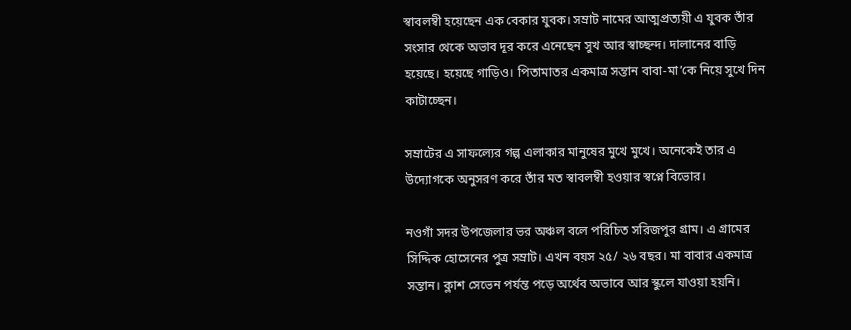স্বাবলম্বী হয়েছেন এক বেকার যুবক। সম্রাট নামের আত্মপ্রত্যয়ী এ যুবক তাঁর সংসার থেকে অভাব দূর করে এনেছেন সুখ আর স্বাচ্ছন্দ। দালানের বাড়ি হয়েছে। হয়েছে গাড়িও। পিতামাতর একমাত্র সন্তান বাবা-মা’কে নিয়ে সুখে দিন কাটাচ্ছেন।

সম্রাটের এ সাফল্যের গল্প এলাকার মানুষের মুখে মুখে। অনেকেই তার এ উদ্যোগকে অনুসরণ করে তাঁর মত স্বাবলম্বী হওয়ার স্বপ্নে বিভোর।

নওগাঁ সদর উপজেলার ভর অঞ্চল বলে পরিচিত সরিজপুর গ্রাম। এ গ্রামের সিদ্দিক হোসেনের পুত্র সম্রাট। এখন বয়স ২৫/ ২৬ বছর। মা বাবার একমাত্র সন্তান। ক্লাশ সেভেন পর্যন্ত পড়ে অর্থেব অভাবে আর স্কুলে যাওয়া হয়নি।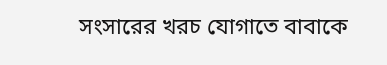সংসারের খরচ যোগাতে বাবাকে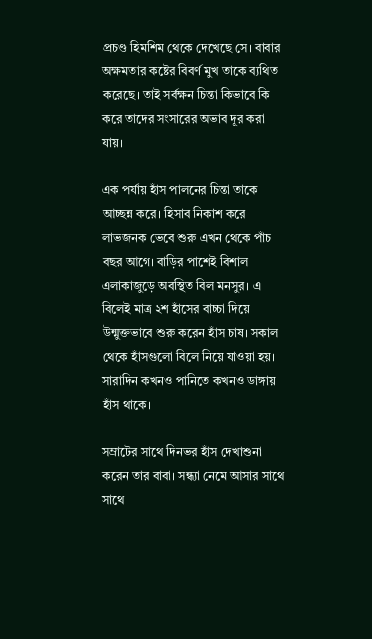প্রচণ্ড হিমশিম থেকে দেখেছে সে। বাবার অক্ষমতার কষ্টের বিবর্ণ মুখ তাকে ব্যথিত করেছে। তাই সর্বক্ষন চিন্তা কিভাবে কি করে তাদের সংসারের অভাব দূর করা যায়।

এক পর্যায় হাঁস পালনের চিন্তা তাকে আচ্ছন্ন করে। হিসাব নিকাশ করে লাভজনক ভেবে শুরু এখন থেকে পাঁচ বছর আগে। বাড়ির পাশেই বিশাল এলাকাজুড়ে অবস্থিত বিল মনসুর। এ বিলেই মাত্র ২শ হাঁসের বাচ্চা দিয়ে উন্মুক্তভাবে শুরু করেন হাঁস চাষ। সকাল থেকে হাঁসগুলো বিলে নিয়ে যাওয়া হয়। সারাদিন কখনও পানিতে কখনও ডাঙ্গায় হাঁস থাকে।

সম্রাটের সাথে দিনভর হাঁস দেখাশুনা করেন তার বাবা। সন্ধ্যা নেমে আসার সাথে সাথে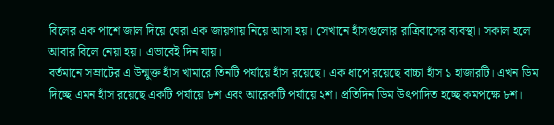বিলের এক পাশে জাল দিয়ে ঘেরা এক জায়গায় নিয়ে আসা হয়। সেখানে হাঁসগুলোর রাত্রিবাসের ব্যবস্থা। সকাল হলে আবার বিলে নেয়া হয়। এভাবেই দিন যায়।
বর্তমানে সম্রাটের এ উন্মুক্ত হাঁস খামারে তিনটি পর্যায়ে হাঁস রয়েছে। এক ধাপে রয়েছে বাচ্চা হাঁস ১ হাজারটি। এখন ডিম দিচ্ছে এমন হাঁস রয়েছে একটি পর্যায়ে ৮শ এবং আরেকটি পর্যায়ে ২শ। প্রতিদিন ডিম উৎপাদিত হচ্ছে কমপক্ষে ৮শ।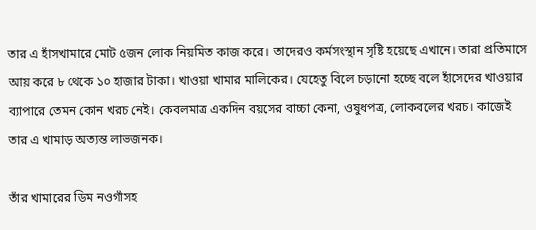তার এ হাঁসখামারে মোট ৫জন লোক নিয়মিত কাজ করে। তাদেরও কর্মসংস্থান সৃষ্টি হয়েছে এখানে। তারা প্রতিমাসে আয় করে ৮ থেকে ১০ হাজার টাকা। খাওয়া খামার মালিকের। যেহেতু বিলে চড়ানো হচ্ছে বলে হাঁসেদের খাওয়ার ব্যাপারে তেমন কোন খরচ নেই। কেবলমাত্র একদিন বয়সের বাচ্চা কেনা, ওষুধপত্র, লোকবলের খরচ। কাজেই তার এ খামাড় অত্যন্ত লাভজনক।

তাঁর খামারের ডিম নওগাঁসহ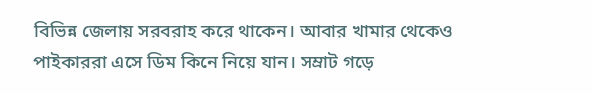বিভিন্ন জেলায় সরবরাহ করে থাকেন। আবার খামার থেকেও পাইকাররা এসে ডিম কিনে নিয়ে যান। সম্রাট গড়ে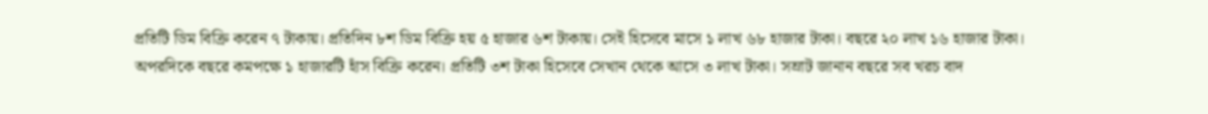প্রতিটি ডিম বিক্রি করেন ৭ টাকায়। প্রতিদিন ৮শ ডিম বিক্রি হয় ৫ হাজার ৬শ টাকায়। সেই হিসেবে মাসে ১ লাখ ৬৮ হাজার টাকা। বছরে ২০ লাখ ১৬ হাজার টাকা। অপরদিকে বছরে কমপক্ষে ১ হাজারটি হাঁস বিক্রি করেন। প্রতিটি ৩শ টাকা হিসেবে সেখান থেকে আসে ৩ লাখ টাকা। সম্রাট জানান বছরে সব খরচ বাদ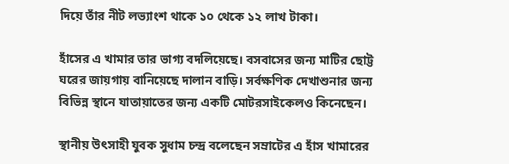দিয়ে তাঁর নীট লভ্যাংশ থাকে ১০ থেকে ১২ লাখ টাকা।

হাঁসের এ খামার তার ভাগ্য বদলিয়েছে। বসবাসের জন্য মাটির ছোট্ট ঘরের জায়গায় বানিয়েছে দালান বাড়ি। সর্বক্ষণিক দেখাশুনার জন্য বিভিন্ন স্থানে যাতায়াতের জন্য একটি মোটরসাইকেলও কিনেছেন।

স্থানীয় উৎসাহী যুবক সুধাম চন্দ্র বলেছেন সম্রাটের এ হাঁস খামারের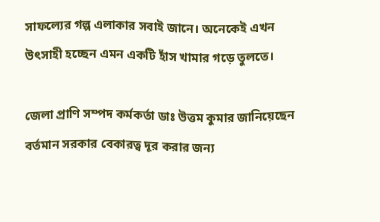সাফল্যের গল্প এলাকার সবাই জানে। অনেকেই এখন উৎসাহী হচ্ছেন এমন একটি হাঁস খামার গড়ে তুলতে।

জেলা প্রাণি সম্পদ কর্মকর্তা ডাঃ উত্তম কুমার জানিয়েছেন বর্তমান সরকার বেকারত্ব দূর করার জন্য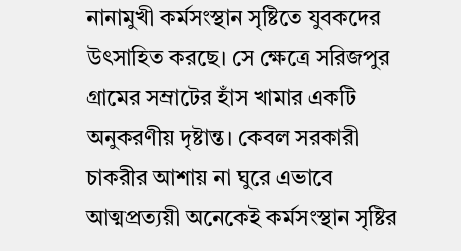নানামুখী কর্মসংস্থান সৃষ্টিতে যুবকদের উৎসাহিত করছে। সে ক্ষেত্রে সরিজপুর গ্রামের সম্রাটের হাঁস খামার একটি অনুকরণীয় দৃষ্টান্ত। কেবল সরকারী চাকরীর আশায় না ঘুরে এভাবে আত্মপ্রত্যয়ী অনেকেই কর্মসংস্থান সৃষ্টির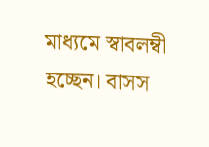মাধ্যমে স্বাবলম্বী হচ্ছেন। বাসস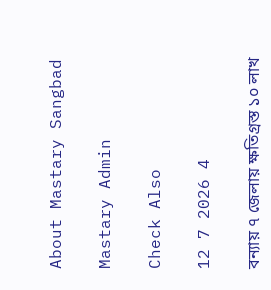About Mastary Sangbad

Mastary Admin

Check Also

12 7 2026 4

বন্যায় ৭ জেলায় ক্ষতিগ্রস্ত ১০ লাখ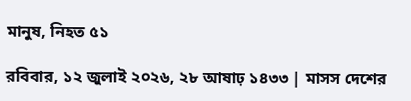মানুষ, নিহত ৫১

রবিবার, ১২ জুলাই ২০২৬, ২৮ আষাঢ় ১৪৩৩ | মাসস দেশের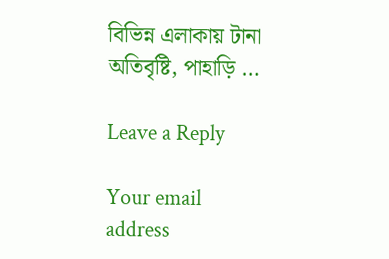বিভিন্ন এলাকায় টানা অতিবৃষ্টি, পাহাড়ি …

Leave a Reply

Your email address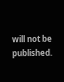will not be published.